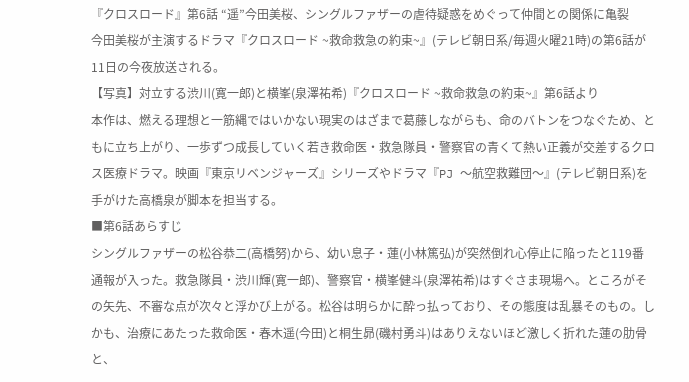『クロスロード』第6話 “遥”今田美桜、シングルファザーの虐待疑惑をめぐって仲間との関係に亀裂
今田美桜が主演するドラマ『クロスロード ~救命救急の約束~』(テレビ朝日系/毎週火曜21時)の第6話が11日の今夜放送される。
【写真】対立する渋川(寛一郎)と横峯(泉澤祐希)『クロスロード ~救命救急の約束~』第6話より
本作は、燃える理想と一筋縄ではいかない現実のはざまで葛藤しながらも、命のバトンをつなぐため、ともに立ち上がり、一歩ずつ成長していく若き救命医・救急隊員・警察官の青くて熱い正義が交差するクロス医療ドラマ。映画『東京リベンジャーズ』シリーズやドラマ『PJ 〜航空救難団〜』(テレビ朝日系)を手がけた高橋泉が脚本を担当する。
■第6話あらすじ
シングルファザーの松谷恭二(高橋努)から、幼い息子・蓮(小林篤弘)が突然倒れ心停止に陥ったと119番通報が入った。救急隊員・渋川輝(寛一郎)、警察官・横峯健斗(泉澤祐希)はすぐさま現場へ。ところがその矢先、不審な点が次々と浮かび上がる。松谷は明らかに酔っ払っており、その態度は乱暴そのもの。しかも、治療にあたった救命医・春木遥(今田)と桐生昴(磯村勇斗)はありえないほど激しく折れた蓮の肋骨と、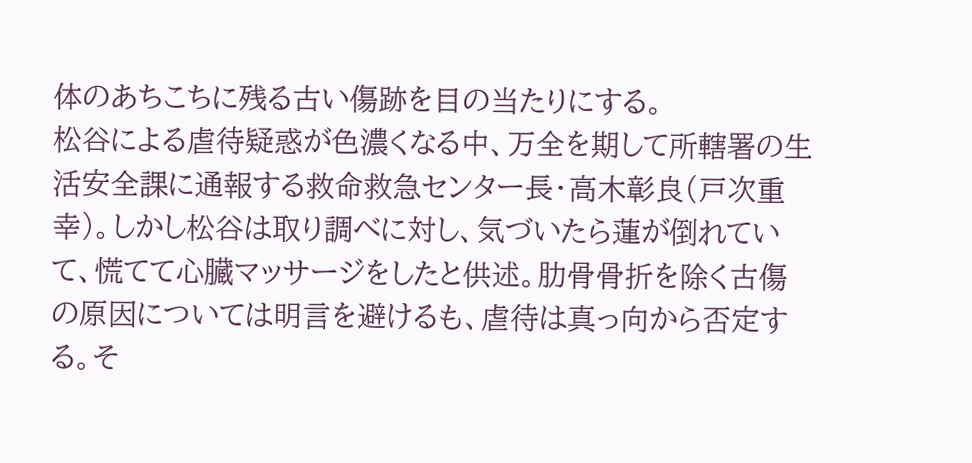体のあちこちに残る古い傷跡を目の当たりにする。
松谷による虐待疑惑が色濃くなる中、万全を期して所轄署の生活安全課に通報する救命救急センター長・高木彰良(戸次重幸)。しかし松谷は取り調べに対し、気づいたら蓮が倒れていて、慌てて心臓マッサージをしたと供述。肋骨骨折を除く古傷の原因については明言を避けるも、虐待は真っ向から否定する。そ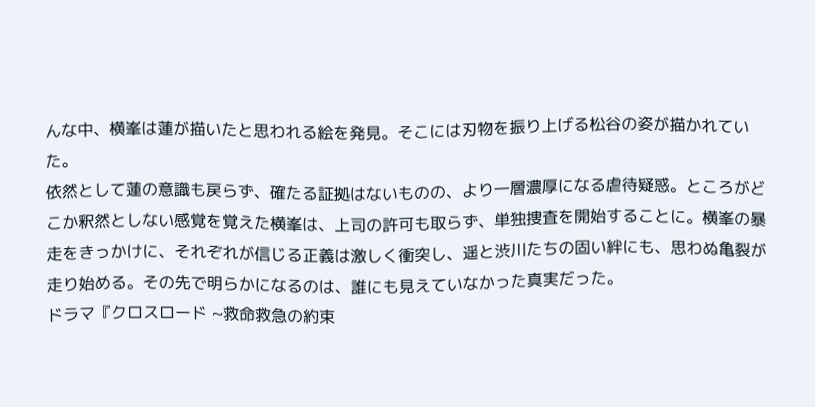んな中、横峯は蓮が描いたと思われる絵を発見。そこには刃物を振り上げる松谷の姿が描かれていた。
依然として蓮の意識も戻らず、確たる証拠はないものの、より一層濃厚になる虐待疑惑。ところがどこか釈然としない感覚を覚えた横峯は、上司の許可も取らず、単独捜査を開始することに。横峯の暴走をきっかけに、それぞれが信じる正義は激しく衝突し、遥と渋川たちの固い絆にも、思わぬ亀裂が走り始める。その先で明らかになるのは、誰にも見えていなかった真実だった。
ドラマ『クロスロード ~救命救急の約束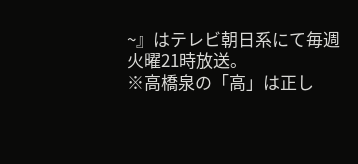~』はテレビ朝日系にて毎週火曜21時放送。
※高橋泉の「高」は正し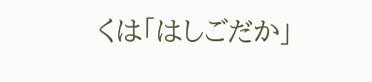くは「はしごだか」